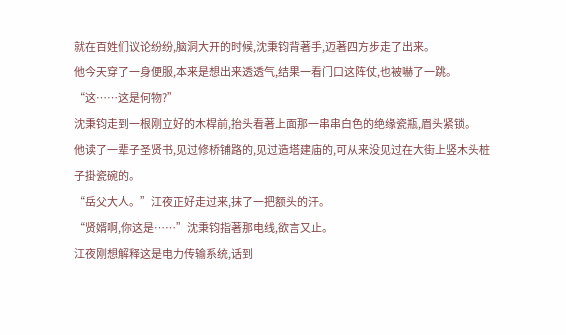就在百姓们议论纷纷,脑洞大开的时候,沈秉钧背著手,迈著四方步走了出来。
他今天穿了一身便服,本来是想出来透透气,结果一看门口这阵仗,也被嚇了一跳。
“这……这是何物?”
沈秉钧走到一根刚立好的木桿前,抬头看著上面那一串串白色的绝缘瓷瓶,眉头紧锁。
他读了一辈子圣贤书,见过修桥铺路的,见过造塔建庙的,可从来没见过在大街上竖木头桩子掛瓷碗的。
“岳父大人。”江夜正好走过来,抹了一把额头的汗。
“贤婿啊,你这是……”沈秉钧指著那电线,欲言又止。
江夜刚想解释这是电力传输系统,话到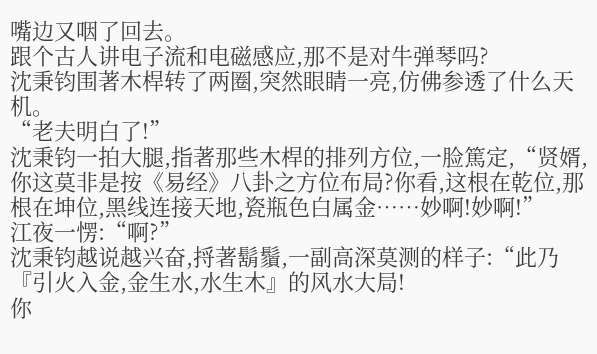嘴边又咽了回去。
跟个古人讲电子流和电磁感应,那不是对牛弹琴吗?
沈秉钧围著木桿转了两圈,突然眼睛一亮,仿佛参透了什么天机。
“老夫明白了!”
沈秉钧一拍大腿,指著那些木桿的排列方位,一脸篤定,“贤婿,你这莫非是按《易经》八卦之方位布局?你看,这根在乾位,那根在坤位,黑线连接天地,瓷瓶色白属金……妙啊!妙啊!”
江夜一愣:“啊?”
沈秉钧越说越兴奋,捋著鬍鬚,一副高深莫测的样子:“此乃『引火入金,金生水,水生木』的风水大局!
你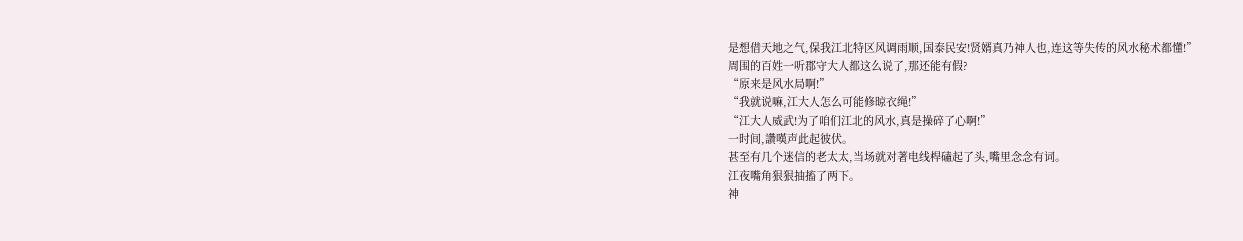是想借天地之气,保我江北特区风调雨顺,国泰民安!贤婿真乃神人也,连这等失传的风水秘术都懂!”
周围的百姓一听郡守大人都这么说了,那还能有假?
“原来是风水局啊!”
“我就说嘛,江大人怎么可能修晾衣绳!”
“江大人威武!为了咱们江北的风水,真是操碎了心啊!”
一时间,讚嘆声此起彼伏。
甚至有几个迷信的老太太,当场就对著电线桿磕起了头,嘴里念念有词。
江夜嘴角狠狠抽搐了两下。
神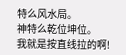特么风水局。
神特么乾位坤位。
我就是按直线拉的啊!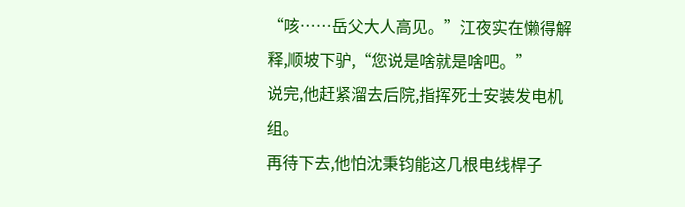“咳……岳父大人高见。”江夜实在懒得解释,顺坡下驴,“您说是啥就是啥吧。”
说完,他赶紧溜去后院,指挥死士安装发电机组。
再待下去,他怕沈秉钧能这几根电线桿子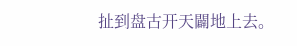扯到盘古开天闢地上去。